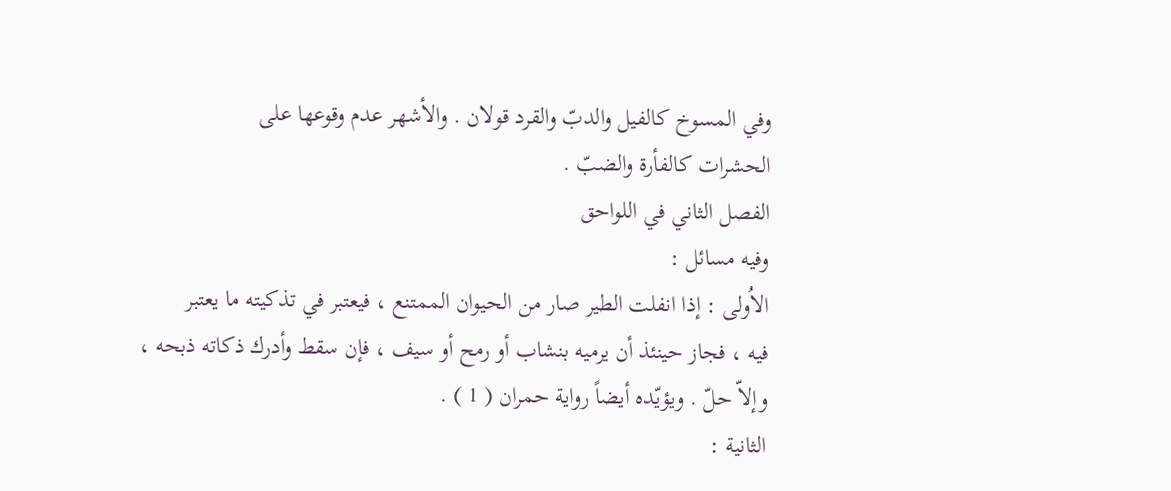وفي المسوخ كالفيل والدبّ والقرد قولان . والأشهر عدم وقوعها على
الحشرات كالفأرة والضبّ .
الفصل الثاني في اللواحق
وفيه مسائل :
الاُولى : إذا انفلت الطير صار من الحيوان الممتنع ، فيعتبر في تذكيته ما يعتبر
فيه ، فجاز حينئذ أن يرميه بنشاب أو رمح أو سيف ، فإن سقط وأدرك ذكاته ذبحه ،
وإلاّ حلّ . ويؤيّده أيضاً رواية حمران ( 1 ) .
الثانية :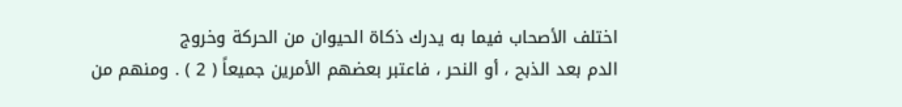اختلف الأصحاب فيما به يدرك ذكاة الحيوان من الحركة وخروج
الدم بعد الذبح ، أو النحر ، فاعتبر بعضهم الأمرين جميعاً ( 2 ) . ومنهم من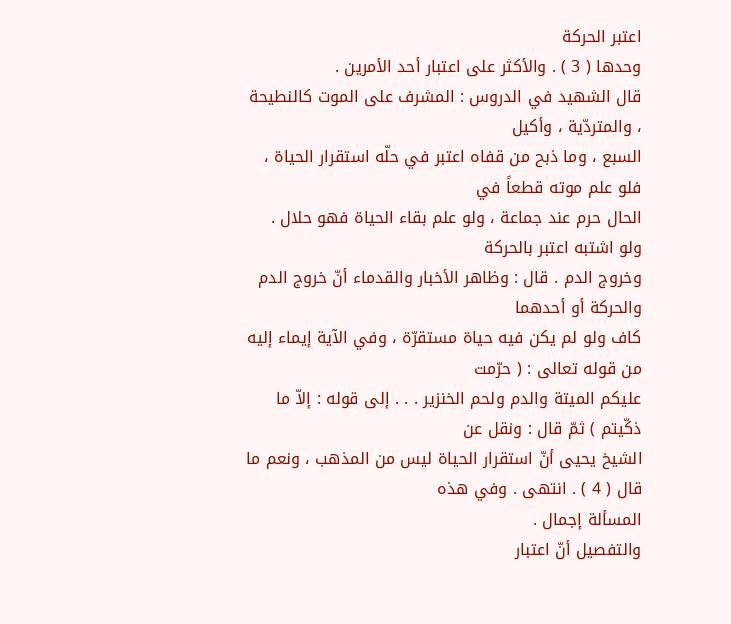اعتبر الحركة
وحدها ( 3 ) . والأكثر على اعتبار أحد الأمرين .
قال الشهيد في الدروس : المشرف على الموت كالنطيحة ، والمتردّية ، وأكيل
السبع ، وما ذبح من قفاه اعتبر في حلّه استقرار الحياة ، فلو علم موته قطعاً في
الحال حرم عند جماعة ، ولو علم بقاء الحياة فهو حلال . ولو اشتبه اعتبر بالحركة
وخروج الدم . قال : وظاهر الأخبار والقدماء أنّ خروج الدم والحركة أو أحدهما
كاف ولو لم يكن فيه حياة مستقرّة ، وفي الآية إيماء إليه من قوله تعالى : ( حرّمت
عليكم الميتة والدم ولحم الخنزير . . . إلى قوله : إلاّ ما ذكّيتم ) ثمّ قال : ونقل عن
الشيخ يحيى أنّ استقرار الحياة ليس من المذهب ، ونعم ما قال ( 4 ) . انتهى . وفي هذه
المسألة إجمال .
والتفصيل أنّ اعتبار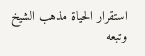استقرار الحياة مذهب الشيخ وتبعه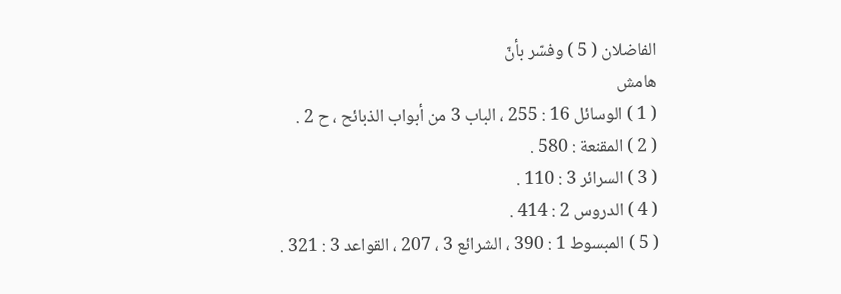الفاضلان ( 5 ) وفسّر بأنّ
هامش
( 1 ) الوسائل 16 : 255 ، الباب 3 من أبواب الذبائح ، ح 2 .
( 2 ) المقنعة : 580 .
( 3 ) السرائر 3 : 110 .
( 4 ) الدروس 2 : 414 .
( 5 ) المبسوط 1 : 390 ، الشرائع 3 ، 207 ، القواعد 3 : 321 .